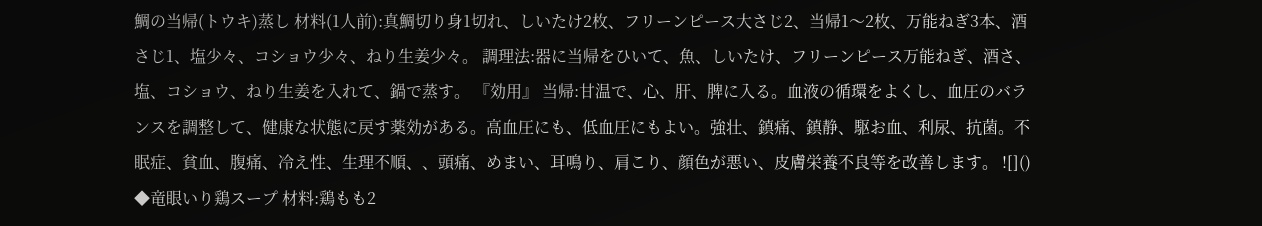鯛の当帰(トウキ)蒸し 材料(1人前):真鯛切り身1切れ、しいたけ2枚、フリーンピース大さじ2、当帰1〜2枚、万能ねぎ3本、酒さじ1、塩少々、コショウ少々、ねり生姜少々。 調理法:器に当帰をひいて、魚、しいたけ、フリーンピース万能ねぎ、酒さ、塩、コショウ、ねり生姜を入れて、鍋で蒸す。 『効用』 当帰:甘温で、心、肝、脾に入る。血液の循環をよくし、血圧のバランスを調整して、健康な状態に戻す薬効がある。高血圧にも、低血圧にもよい。強壮、鎮痛、鎮静、駆お血、利尿、抗菌。不眠症、貧血、腹痛、冷え性、生理不順、、頭痛、めまい、耳鳴り、肩こり、顔色が悪い、皮膚栄養不良等を改善します。 ![]() ◆竜眼いり鶏スープ 材料:鶏もも2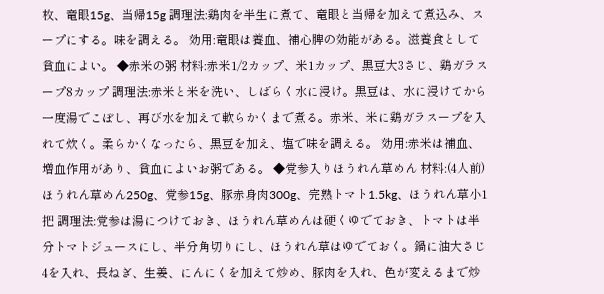枚、竜眼15g、当帰15g 調理法:鶏肉を半生に煮て、竜眼と当帰を加えて煮込み、スープにする。味を調える。 効用:竜眼は養血、補心脾の効能がある。滋養食として貧血によい。 ◆赤米の粥 材料:赤米1/2カップ、米1カップ、黒豆大3さじ、鶏ガラスープ8カップ 調理法:赤米と米を洗い、しばらく水に浸け。黒豆は、水に浸けてから一度湯でこぼし、再び水を加えて軟らかくまで煮る。赤米、米に鶏ガラスープを入れて炊く。柔らかくなったら、黒豆を加え、塩で味を調える。 効用:赤米は補血、増血作用があり、貧血によいお粥である。 ◆党参入りほうれん草めん 材料:(4人前) ほうれん草めん250g、党参15g、豚赤身肉300g、完熟トマト1.5kg、ほうれん草小1把 調理法:党参は湯につけておき、ほうれん草めんは硬くゆでておき、トマトは半分トマトジュースにし、半分角切りにし、ほうれん草はゆでておく。鍋に油大さじ4を入れ、長ねぎ、生姜、にんにくを加えて炒め、豚肉を入れ、色が変えるまで炒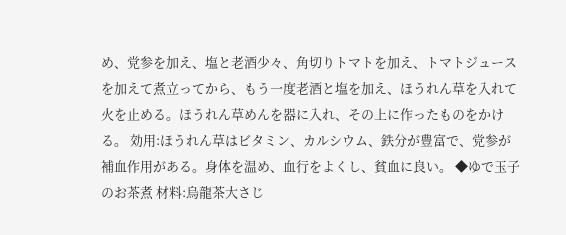め、党参を加え、塩と老酒少々、角切りトマトを加え、トマトジュースを加えて煮立ってから、もう一度老酒と塩を加え、ほうれん草を入れて火を止める。ほうれん草めんを器に入れ、その上に作ったものをかける。 効用:ほうれん草はビタミン、カルシウム、鉄分が豊富で、党参が補血作用がある。身体を温め、血行をよくし、貧血に良い。 ◆ゆで玉子のお茶煮 材料:烏龍茶大さじ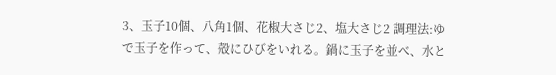3、玉子10個、八角1個、花椒大さじ2、塩大さじ2 調理法:ゆで玉子を作って、殻にひびをいれる。鍋に玉子を並べ、水と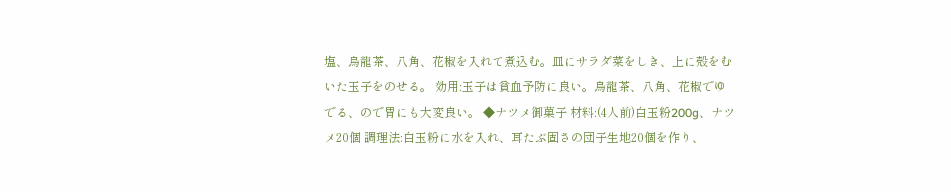塩、烏龍茶、八角、花椒を入れて煮込む。皿にサラダ菜をしき、上に殻をむいた玉子をのせる。 効用:玉子は貧血予防に良い。烏龍茶、八角、花椒でゆでる、ので胃にも大変良い。 ◆ナツメ御菓子 材料:(4人前)白玉粉200g、ナツメ20個 調理法:白玉粉に水を入れ、耳たぶ固さの団子生地20個を作り、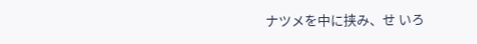ナツメを中に挟み、せ いろ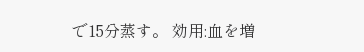で15分蒸す。 効用:血を増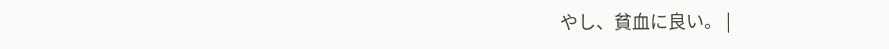やし、貧血に良い。 |